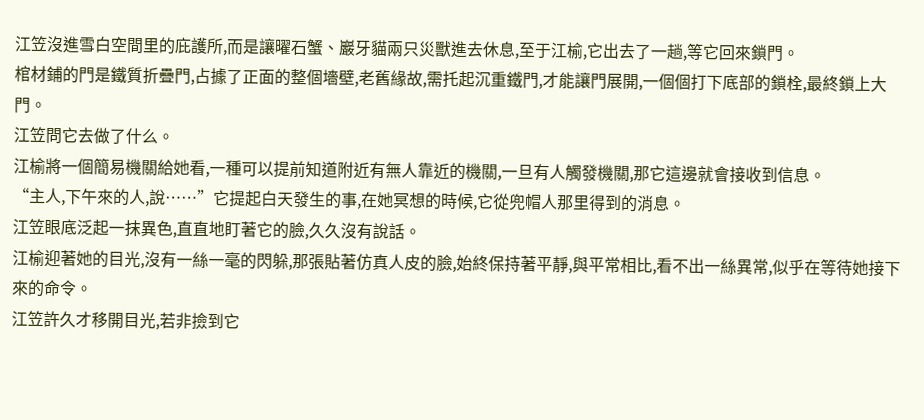江笠沒進雪白空間里的庇護所,而是讓曜石蟹、巖牙貓兩只災獸進去休息,至于江榆,它出去了一趟,等它回來鎖門。
棺材鋪的門是鐵質折疊門,占據了正面的整個墻壁,老舊緣故,需托起沉重鐵門,才能讓門展開,一個個打下底部的鎖栓,最終鎖上大門。
江笠問它去做了什么。
江榆將一個簡易機關給她看,一種可以提前知道附近有無人靠近的機關,一旦有人觸發機關,那它這邊就會接收到信息。
“主人,下午來的人,說……”它提起白天發生的事,在她冥想的時候,它從兜帽人那里得到的消息。
江笠眼底泛起一抹異色,直直地盯著它的臉,久久沒有說話。
江榆迎著她的目光,沒有一絲一毫的閃躲,那張貼著仿真人皮的臉,始終保持著平靜,與平常相比,看不出一絲異常,似乎在等待她接下來的命令。
江笠許久才移開目光,若非撿到它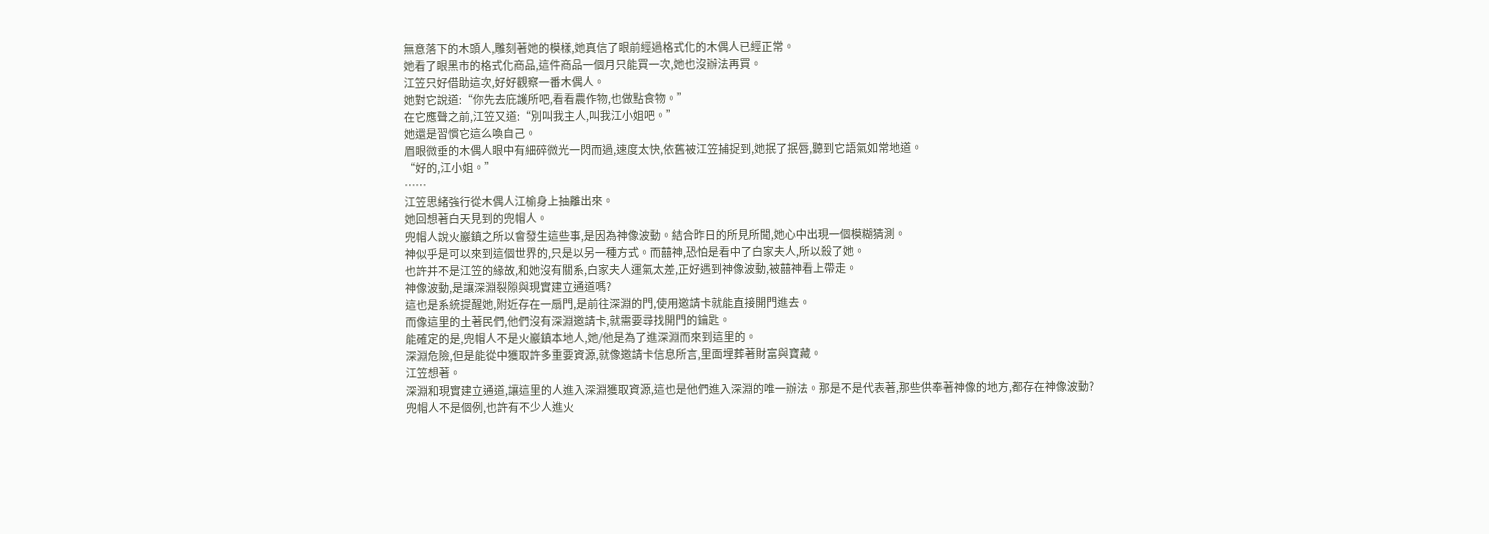無意落下的木頭人,雕刻著她的模樣,她真信了眼前經過格式化的木偶人已經正常。
她看了眼黑市的格式化商品,這件商品一個月只能買一次,她也沒辦法再買。
江笠只好借助這次,好好觀察一番木偶人。
她對它說道:“你先去庇護所吧,看看農作物,也做點食物。”
在它應聲之前,江笠又道:“別叫我主人,叫我江小姐吧。”
她還是習慣它這么喚自己。
眉眼微垂的木偶人眼中有細碎微光一閃而過,速度太快,依舊被江笠捕捉到,她抿了抿唇,聽到它語氣如常地道。
“好的,江小姐。”
……
江笠思緒強行從木偶人江榆身上抽離出來。
她回想著白天見到的兜帽人。
兜帽人說火巖鎮之所以會發生這些事,是因為神像波動。結合昨日的所見所聞,她心中出現一個模糊猜測。
神似乎是可以來到這個世界的,只是以另一種方式。而囍神,恐怕是看中了白家夫人,所以殺了她。
也許并不是江笠的緣故,和她沒有關系,白家夫人運氣太差,正好遇到神像波動,被囍神看上帶走。
神像波動,是讓深淵裂隙與現實建立通道嗎?
這也是系統提醒她,附近存在一扇門,是前往深淵的門,使用邀請卡就能直接開門進去。
而像這里的土著民們,他們沒有深淵邀請卡,就需要尋找開門的鑰匙。
能確定的是,兜帽人不是火巖鎮本地人,她/他是為了進深淵而來到這里的。
深淵危險,但是能從中獲取許多重要資源,就像邀請卡信息所言,里面埋葬著財富與寶藏。
江笠想著。
深淵和現實建立通道,讓這里的人進入深淵獲取資源,這也是他們進入深淵的唯一辦法。那是不是代表著,那些供奉著神像的地方,都存在神像波動?
兜帽人不是個例,也許有不少人進火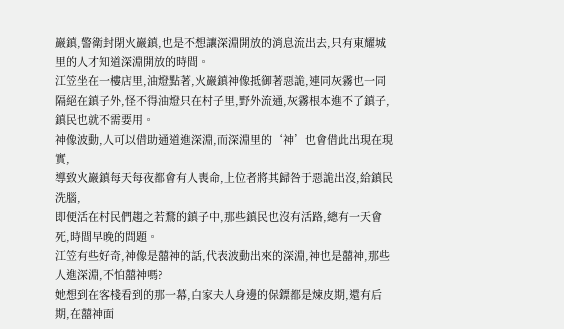巖鎮,警衛封閉火巖鎮,也是不想讓深淵開放的消息流出去,只有東耀城里的人才知道深淵開放的時間。
江笠坐在一樓店里,油燈點著,火巖鎮神像抵御著惡詭,連同灰霧也一同隔絕在鎮子外,怪不得油燈只在村子里,野外流通,灰霧根本進不了鎮子,鎮民也就不需要用。
神像波動,人可以借助通道進深淵,而深淵里的‘神’也會借此出現在現實,
導致火巖鎮每天每夜都會有人喪命,上位者將其歸咎于惡詭出沒,給鎮民洗腦,
即便活在村民們趨之若鶩的鎮子中,那些鎮民也沒有活路,總有一天會死,時間早晚的問題。
江笠有些好奇,神像是囍神的話,代表波動出來的深淵,神也是囍神,那些人進深淵,不怕囍神嗎?
她想到在客棧看到的那一幕,白家夫人身邊的保鏢都是煉皮期,還有后期,在囍神面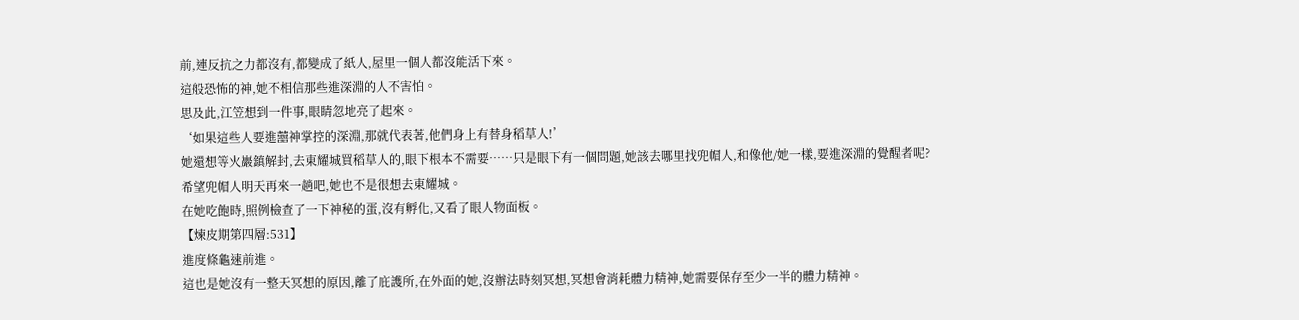前,連反抗之力都沒有,都變成了紙人,屋里一個人都沒能活下來。
這般恐怖的神,她不相信那些進深淵的人不害怕。
思及此,江笠想到一件事,眼睛忽地亮了起來。
‘如果這些人要進囍神掌控的深淵,那就代表著,他們身上有替身稻草人!’
她還想等火巖鎮解封,去東耀城買稻草人的,眼下根本不需要……只是眼下有一個問題,她該去哪里找兜帽人,和像他/她一樣,要進深淵的覺醒者呢?
希望兜帽人明天再來一趟吧,她也不是很想去東耀城。
在她吃飽時,照例檢查了一下神秘的蛋,沒有孵化,又看了眼人物面板。
【煉皮期第四層:531】
進度條龜速前進。
這也是她沒有一整天冥想的原因,離了庇護所,在外面的她,沒辦法時刻冥想,冥想會消耗體力精神,她需要保存至少一半的體力精神。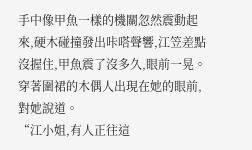手中像甲魚一樣的機關忽然震動起來,硬木碰撞發出咔嗒聲響,江笠差點沒握住,甲魚震了沒多久,眼前一晃。
穿著圍裙的木偶人出現在她的眼前,對她說道。
“江小姐,有人正往這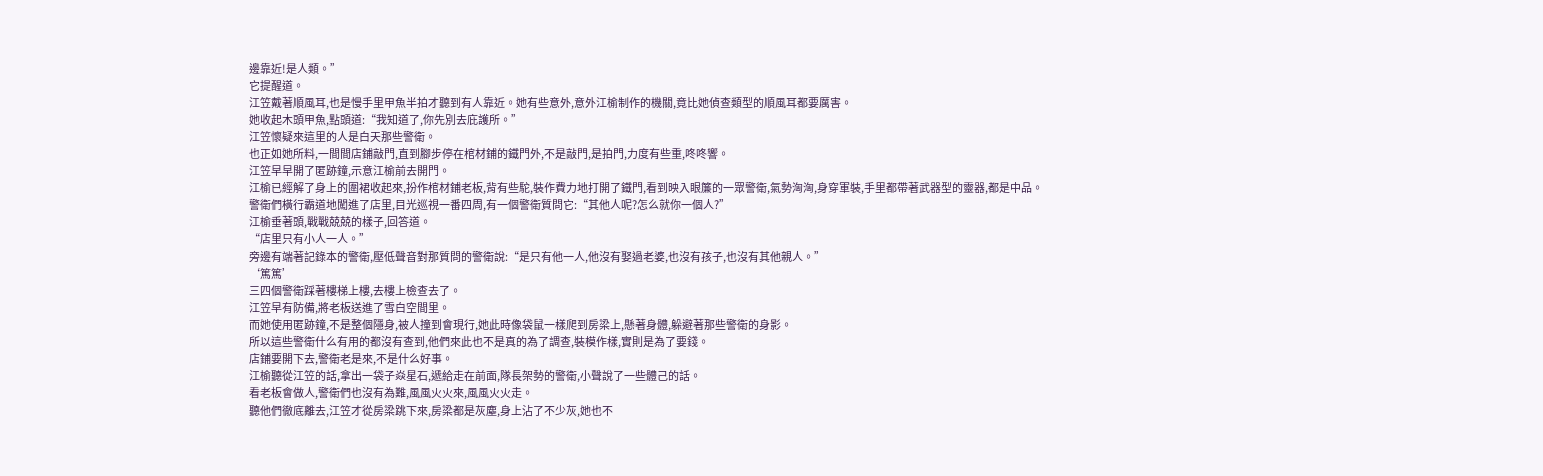邊靠近!是人類。”
它提醒道。
江笠戴著順風耳,也是慢手里甲魚半拍才聽到有人靠近。她有些意外,意外江榆制作的機關,竟比她偵查類型的順風耳都要厲害。
她收起木頭甲魚,點頭道:“我知道了,你先別去庇護所。”
江笠懷疑來這里的人是白天那些警衛。
也正如她所料,一間間店鋪敲門,直到腳步停在棺材鋪的鐵門外,不是敲門,是拍門,力度有些重,咚咚響。
江笠早早開了匿跡鐘,示意江榆前去開門。
江榆已經解了身上的圍裙收起來,扮作棺材鋪老板,背有些駝,裝作費力地打開了鐵門,看到映入眼簾的一眾警衛,氣勢洶洶,身穿軍裝,手里都帶著武器型的靈器,都是中品。
警衛們橫行霸道地闖進了店里,目光巡視一番四周,有一個警衛質問它:“其他人呢?怎么就你一個人?”
江榆垂著頭,戰戰兢兢的樣子,回答道。
“店里只有小人一人。”
旁邊有端著記錄本的警衛,壓低聲音對那質問的警衛說:“是只有他一人,他沒有娶過老婆,也沒有孩子,也沒有其他親人。”
‘篤篤’
三四個警衛踩著樓梯上樓,去樓上檢查去了。
江笠早有防備,將老板送進了雪白空間里。
而她使用匿跡鐘,不是整個隱身,被人撞到會現行,她此時像袋鼠一樣爬到房梁上,懸著身體,躲避著那些警衛的身影。
所以這些警衛什么有用的都沒有查到,他們來此也不是真的為了調查,裝模作樣,實則是為了要錢。
店鋪要開下去,警衛老是來,不是什么好事。
江榆聽從江笠的話,拿出一袋子焱星石,遞給走在前面,隊長架勢的警衛,小聲說了一些體己的話。
看老板會做人,警衛們也沒有為難,風風火火來,風風火火走。
聽他們徹底離去,江笠才從房梁跳下來,房梁都是灰塵,身上沾了不少灰,她也不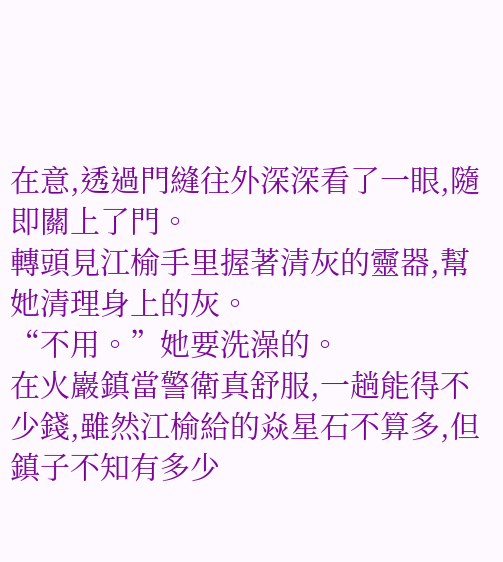在意,透過門縫往外深深看了一眼,隨即關上了門。
轉頭見江榆手里握著清灰的靈器,幫她清理身上的灰。
“不用。”她要洗澡的。
在火巖鎮當警衛真舒服,一趟能得不少錢,雖然江榆給的焱星石不算多,但鎮子不知有多少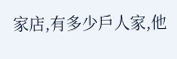家店,有多少戶人家,他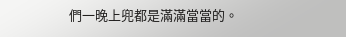們一晚上兜都是滿滿當當的。